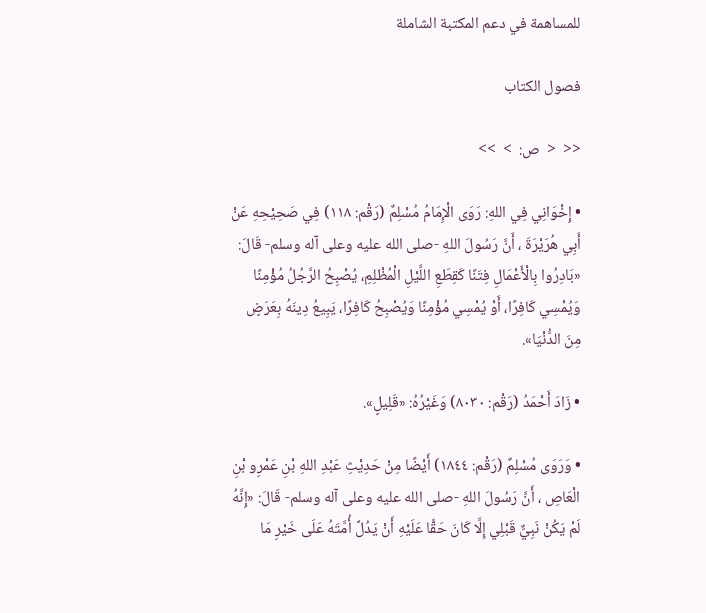للمساهمة في دعم المكتبة الشاملة

فصول الكتاب

<<  <  ص:  >  >>

• إِخْوَانِي فِي اللهِ: رَوَى الْإِمَامُ مُسْلِمٌ (رَقْم: ١١٨) فِي صَحِيْحِهِ عَنْ أَبِي هُرَيْرَةَ ، أَنَّ رَسُولَ اللهِ -صلى الله عليه وعلى آله وسلم- قَالَ: «بَادِرُوا بِالْأَعْمَالِ فِتَنًا كَقِطَعِ اللَّيْلِ الْمُظْلِمِ، يُصْبِحُ الرَّجُلُ مُؤْمِنًا وَيُمْسِي كَافِرًا، أَوْ يُمْسِي مُؤْمِنًا وَيُصْبِحُ كَافِرًا، يَبِيعُ دِينَهُ بِعَرَضٍ مِنَ الدُّنْيَا».

• زَادَ أَحْمَدُ (رَقْم: ٨٠٣٠) وَغَيْرُهُ: «قَلِيلٍ».

• وَرَوَى مُسْلِمٌ (رَقْم: ١٨٤٤) أَيْضًا مِنْ حَدِيْثِ عَبْدِ اللهِ بْنِ عَمْرِو بْنِ الْعَاصِ ، أَنَّ رَسُولَ اللهِ -صلى الله عليه وعلى آله وسلم- قَالَ: «إِنَّهُ لَمْ يَكُنْ نَبِيٌّ قَبْلِي إِلَّا كَانَ حَقًّا عَلَيْهِ أَنْ يَدُلَّ أُمَّتَهُ عَلَى خَيْرِ مَا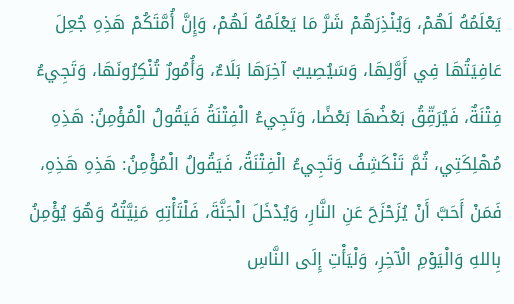يَعْلَمُهُ لَهُمْ، وَيُنْذِرَهُمْ شَرَّ مَا يَعْلَمُهُ لَهُمْ، وَإِنَّ أُمَّتَكُمْ هَذِهِ جُعِلَ عَافِيَتُهَا فِي أَوَّلِهَا، وَسَيُصِيبُ آخِرَهَا بَلَاءٌ، وَأُمُورٌ تُنْكِرُونَهَا، وَتَجِيءُ فِتْنَةٌ، فَيُرَقِّقُ بَعْضُهَا بَعْضًا، وَتَجِيءُ الْفِتْنَةُ فَيَقُولُ الْمُؤْمِنُ: هَذِهِ مُهْلِكَتِي، ثُمَّ تَنْكَشِفُ وَتَجِيءُ الْفِتْنَةُ، فَيَقُولُ الْمُؤْمِنُ: هَذِهِ هَذِهِ، فَمَنْ أَحَبَّ أَنْ يُزَحْزَحَ عَنِ النَّارِ، وَيُدْخَلَ الْجَنَّةَ، فَلْتَأْتِهِ مَنِيَّتُهُ وَهُوَ يُؤْمِنُ بِاللهِ وَالْيَوْمِ الْآخِرِ، وَلْيَأْتِ إِلَى النَّاسِ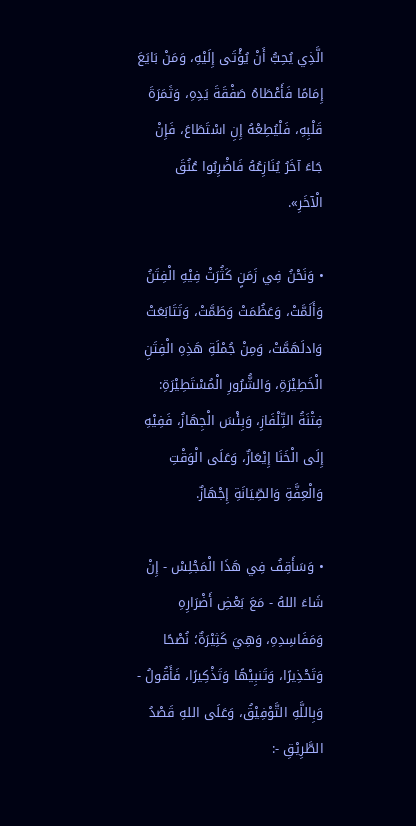الَّذِي يُحِبُّ أَنْ يُؤْتَى إِلَيْهِ، وَمَنْ بَايَعَ إِمَامًا فَأَعْطَاهُ صَفْقَةَ يَدِهِ، وَثَمَرَةَ قَلْبِهِ، فَلْيُطِعْهُ إِنِ اسْتَطَاعَ، فَإِنْ جَاءَ آخَرُ يُنَازِعُهُ فَاضْرِبُوا عُنُقَ الْآخَرِ».

• وَنَحْنُ فِي زَمَنٍ كَثُرَتْ فِيْهِ الْفِتَنُ وَأَلَمَّتْ، وَعَظُمَتْ وَطَمَّتْ، وَتَتَابَعَتْ وَادلَهَمَّتْ، وَمِنْ جُمْلَةِ هَذِهِ الْفِتَنِ الْخَطِيْرَةِ، وَالشُّرُورِ الْمُسْتَطِيْرَةِ: فِتْنَةُ التِّلْفَازِ، وَبِئْسَ الْجِهَازُ، فَفِيْهِ إِلَى الْخَنَا إِيْعَازٌ، وَعَلَى الْوَقْتِ وَالْعِفَّةِ وَالصِّيَانَةِ إِجْهَازٌ.

• وَسَأَقِفُ فِي هَذَا الْمَجْلِسْ - إِنْ شَاءَ اللهُ - مَعَ بَعْضِ أَضْرَارِهِ وَمَفَاسِدِهِ، وَهِيَ كَثِيْرَةٌ؛ نُصْحًا وَتَحْذِيرًا، وَتَنبِيْهًا وَتَذْكِيرًا، فَأَقُولُ - وَبِاللَّهِ التَّوْفِيْقُ، وَعَلَى اللهِ قَصْدُ الطَّرِيْقِ -: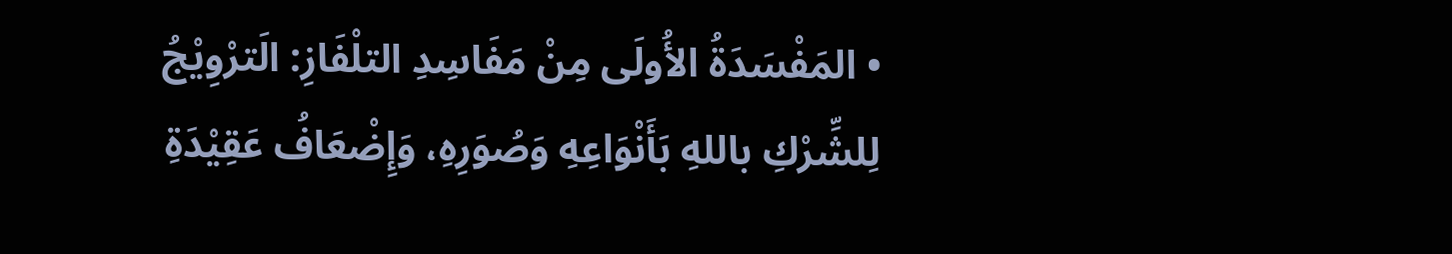• المَفْسَدَةُ الأُولَى مِنْ مَفَاسِدِ التلْفَازِ: الَترْوِيْجُ لِلشِّرْكِ باللهِ بَأَنْوَاعِهِ وَصُوَرِهِ، وَإِضْعَافُ عَقِيْدَةِ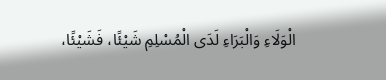الْوَلَاءِ وَالْبَرَاءِ لَدَى الْمُسْلِمِ شَيْئًا، فَشَيْئًا،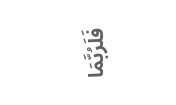فَلَرُبَّمَا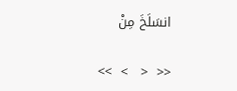انسَلَخَ مِنْ

<<  <   >  >>